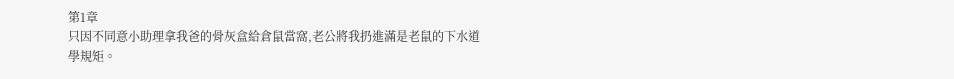第1章
只因不同意小助理拿我爸的骨灰盒給倉鼠當窩,老公將我扔進滿是老鼠的下水道學規矩。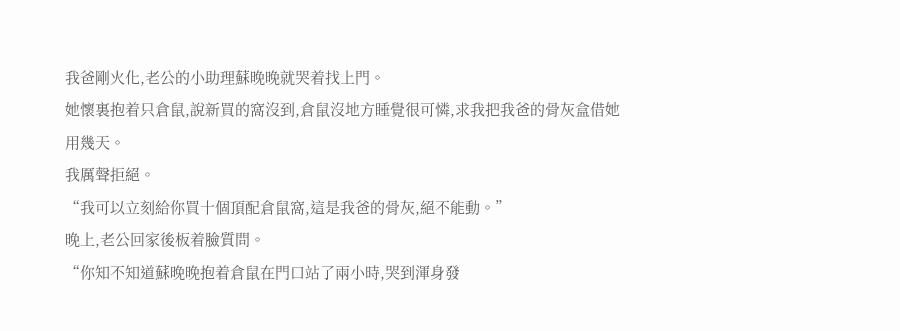我爸剛火化,老公的小助理蘇晚晚就哭着找上門。
她懷裏抱着只倉鼠,說新買的窩沒到,倉鼠沒地方睡覺很可憐,求我把我爸的骨灰盒借她用幾天。
我厲聲拒絕。
“我可以立刻給你買十個頂配倉鼠窩,這是我爸的骨灰,絕不能動。”
晚上,老公回家後板着臉質問。
“你知不知道蘇晚晚抱着倉鼠在門口站了兩小時,哭到渾身發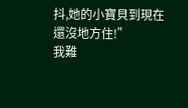抖,她的小寶貝到現在還沒地方住!”
我難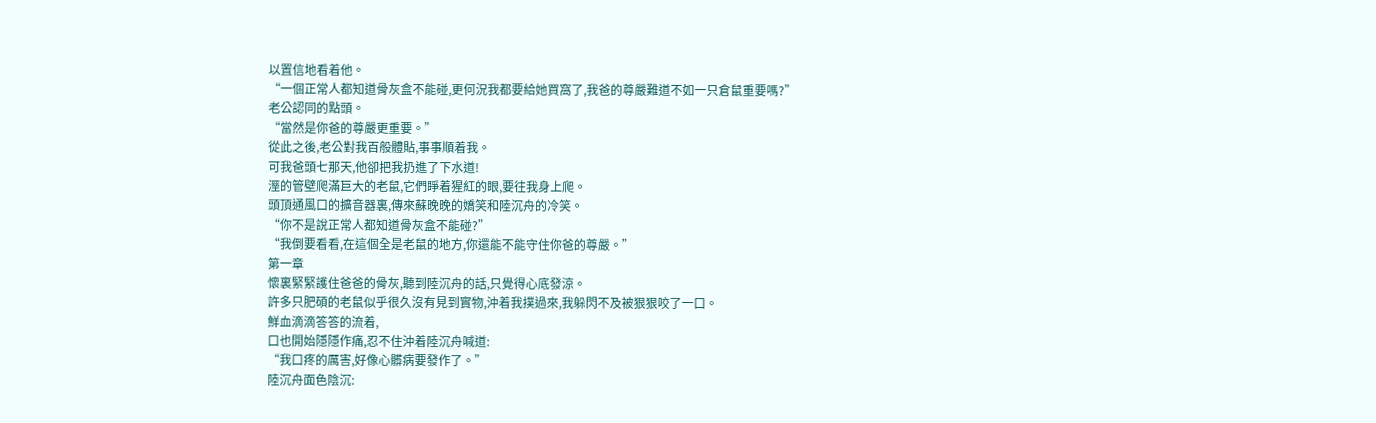以置信地看着他。
“一個正常人都知道骨灰盒不能碰,更何況我都要給她買窩了,我爸的尊嚴難道不如一只倉鼠重要嗎?”
老公認同的點頭。
“當然是你爸的尊嚴更重要。”
從此之後,老公對我百般體貼,事事順着我。
可我爸頭七那天,他卻把我扔進了下水道!
溼的管壁爬滿巨大的老鼠,它們睜着猩紅的眼,要往我身上爬。
頭頂通風口的擴音器裏,傳來蘇晚晚的嬌笑和陸沉舟的冷笑。
“你不是說正常人都知道骨灰盒不能碰?”
“我倒要看看,在這個全是老鼠的地方,你還能不能守住你爸的尊嚴。”
第一章
懷裏緊緊護住爸爸的骨灰,聽到陸沉舟的話,只覺得心底發涼。
許多只肥碩的老鼠似乎很久沒有見到實物,沖着我撲過來,我躲閃不及被狠狠咬了一口。
鮮血滴滴答答的流着,
口也開始隱隱作痛,忍不住沖着陸沉舟喊道:
“我口疼的厲害,好像心髒病要發作了。”
陸沉舟面色陰沉: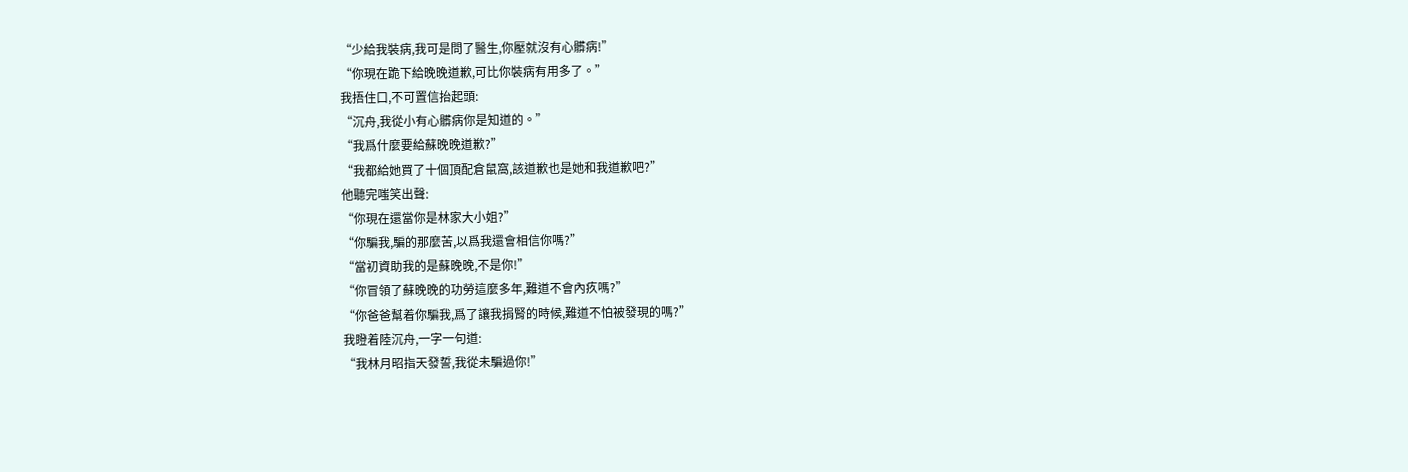“少給我裝病,我可是問了醫生,你壓就沒有心髒病!”
“你現在跪下給晚晚道歉,可比你裝病有用多了。”
我捂住口,不可置信抬起頭:
“沉舟,我從小有心髒病你是知道的。”
“我爲什麼要給蘇晚晚道歉?”
“我都給她買了十個頂配倉鼠窩,該道歉也是她和我道歉吧?”
他聽完嗤笑出聲:
“你現在還當你是林家大小姐?”
“你騙我,騙的那麼苦,以爲我還會相信你嗎?”
“當初資助我的是蘇晚晚,不是你!”
“你冒領了蘇晚晚的功勞這麼多年,難道不會內疚嗎?”
“你爸爸幫着你騙我,爲了讓我捐腎的時候,難道不怕被發現的嗎?”
我瞪着陸沉舟,一字一句道:
“我林月昭指天發誓,我從未騙過你!”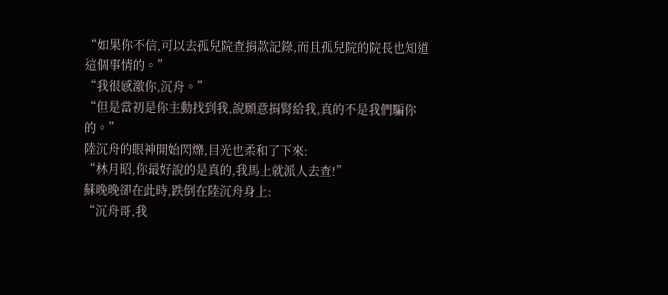“如果你不信,可以去孤兒院查捐款記錄,而且孤兒院的院長也知道這個事情的。”
“我很感激你,沉舟。”
“但是當初是你主動找到我,說願意捐腎給我,真的不是我們騙你的。”
陸沉舟的眼神開始閃爍,目光也柔和了下來:
“林月昭,你最好說的是真的,我馬上就派人去查!”
蘇晚晚卻在此時,跌倒在陸沉舟身上:
“沉舟哥,我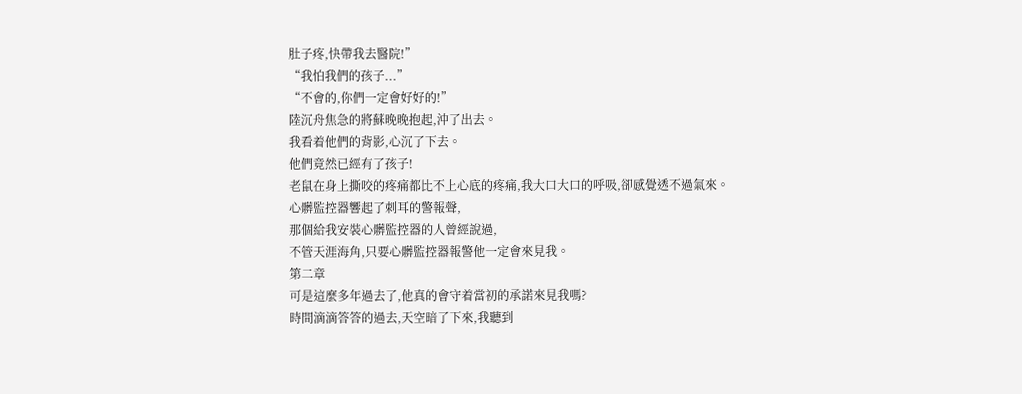肚子疼,快帶我去醫院!”
“我怕我們的孩子...”
“不會的,你們一定會好好的!”
陸沉舟焦急的將蘇晚晚抱起,沖了出去。
我看着他們的背影,心沉了下去。
他們竟然已經有了孩子!
老鼠在身上撕咬的疼痛都比不上心底的疼痛,我大口大口的呼吸,卻感覺透不過氣來。
心髒監控器響起了刺耳的警報聲,
那個給我安裝心髒監控器的人曾經說過,
不管天涯海角,只要心髒監控器報警他一定會來見我。
第二章
可是這麼多年過去了,他真的會守着當初的承諾來見我嗎?
時間滴滴答答的過去,天空暗了下來,我聽到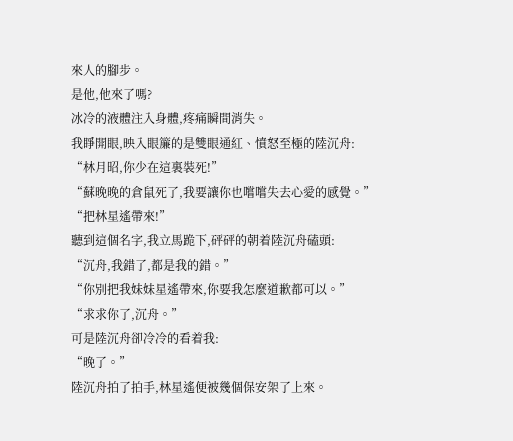來人的腳步。
是他,他來了嗎?
冰冷的液體注入身體,疼痛瞬間消失。
我睜開眼,映入眼簾的是雙眼通紅、憤怒至極的陸沉舟:
“林月昭,你少在這裏裝死!”
“蘇晚晚的倉鼠死了,我要讓你也嚐嚐失去心愛的感覺。”
“把林星遙帶來!”
聽到這個名字,我立馬跪下,砰砰的朝着陸沉舟磕頭:
“沉舟,我錯了,都是我的錯。”
“你別把我妹妹星遙帶來,你要我怎麼道歉都可以。”
“求求你了,沉舟。”
可是陸沉舟卻冷冷的看着我:
“晚了。”
陸沉舟拍了拍手,林星遙便被幾個保安架了上來。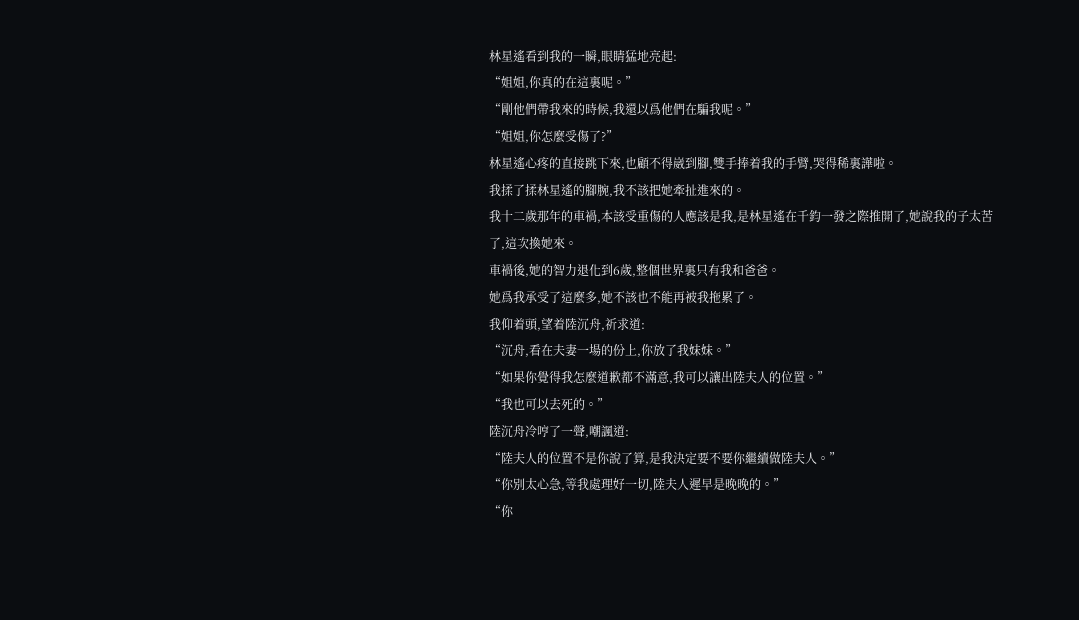林星遙看到我的一瞬,眼睛猛地亮起:
“姐姐,你真的在這裏呢。”
“剛他們帶我來的時候,我還以爲他們在騙我呢。”
“姐姐,你怎麼受傷了?”
林星遙心疼的直接跳下來,也顧不得崴到腳,雙手捧着我的手臂,哭得稀裏譁啦。
我揉了揉林星遙的腳腕,我不該把她牽扯進來的。
我十二歲那年的車禍,本該受重傷的人應該是我,是林星遙在千鈞一發之際推開了,她說我的子太苦了,這次換她來。
車禍後,她的智力退化到6歲,整個世界裏只有我和爸爸。
她爲我承受了這麼多,她不該也不能再被我拖累了。
我仰着頭,望着陸沉舟,祈求道:
“沉舟,看在夫妻一場的份上,你放了我妹妹。”
“如果你覺得我怎麼道歉都不滿意,我可以讓出陸夫人的位置。”
“我也可以去死的。”
陸沉舟冷哼了一聲,嘲諷道:
“陸夫人的位置不是你說了算,是我決定要不要你繼續做陸夫人。”
“你別太心急,等我處理好一切,陸夫人遲早是晚晚的。”
“你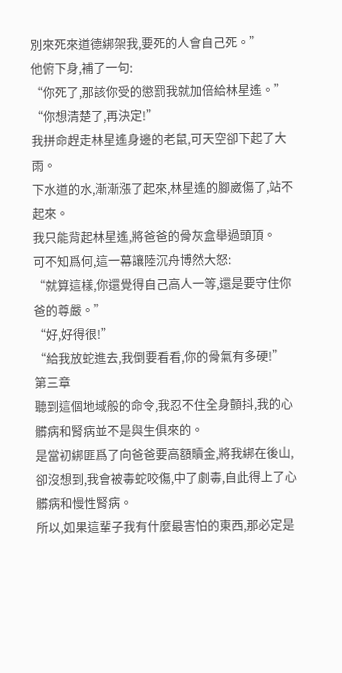別來死來道德綁架我,要死的人會自己死。”
他俯下身,補了一句:
“你死了,那該你受的懲罰我就加倍給林星遙。”
“你想清楚了,再決定!”
我拼命趕走林星遙身邊的老鼠,可天空卻下起了大雨。
下水道的水,漸漸漲了起來,林星遙的腳崴傷了,站不起來。
我只能背起林星遙,將爸爸的骨灰盒舉過頭頂。
可不知爲何,這一幕讓陸沉舟博然大怒:
“就算這樣,你還覺得自己高人一等,還是要守住你爸的尊嚴。”
“好,好得很!”
“給我放蛇進去,我倒要看看,你的骨氣有多硬!”
第三章
聽到這個地域般的命令,我忍不住全身顫抖,我的心髒病和腎病並不是與生俱來的。
是當初綁匪爲了向爸爸要高額贖金,將我綁在後山,
卻沒想到,我會被毒蛇咬傷,中了劇毒,自此得上了心髒病和慢性腎病。
所以,如果這輩子我有什麼最害怕的東西,那必定是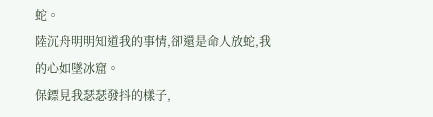蛇。
陸沉舟明明知道我的事情,卻還是命人放蛇,我的心如墜冰窟。
保鏢見我瑟瑟發抖的樣子,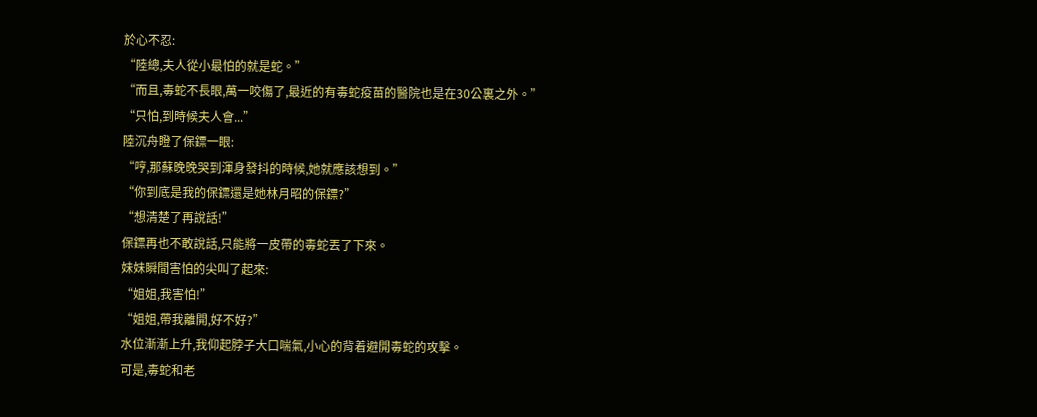於心不忍:
“陸總,夫人從小最怕的就是蛇。”
“而且,毒蛇不長眼,萬一咬傷了,最近的有毒蛇疫苗的醫院也是在30公裏之外。”
“只怕,到時候夫人會...”
陸沉舟瞪了保鏢一眼:
“哼,那蘇晚晚哭到渾身發抖的時候,她就應該想到。”
“你到底是我的保鏢還是她林月昭的保鏢?”
“想清楚了再說話!”
保鏢再也不敢說話,只能將一皮帶的毒蛇丟了下來。
妹妹瞬間害怕的尖叫了起來:
“姐姐,我害怕!”
“姐姐,帶我離開,好不好?”
水位漸漸上升,我仰起脖子大口喘氣,小心的背着避開毒蛇的攻擊。
可是,毒蛇和老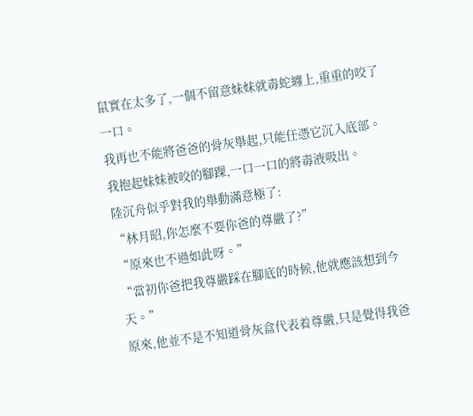鼠實在太多了,一個不留意妹妹就毒蛇纏上,重重的咬了一口。
我再也不能將爸爸的骨灰舉起,只能任憑它沉入底部。
我抱起妹妹被咬的腳踝,一口一口的將毒液吸出。
陸沉舟似乎對我的舉動滿意極了:
“林月昭,你怎麼不要你爸的尊嚴了?”
“原來也不過如此呀。”
“當初你爸把我尊嚴踩在腳底的時候,他就應該想到今天。”
原來,他並不是不知道骨灰盒代表着尊嚴,只是覺得我爸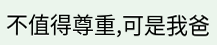不值得尊重,可是我爸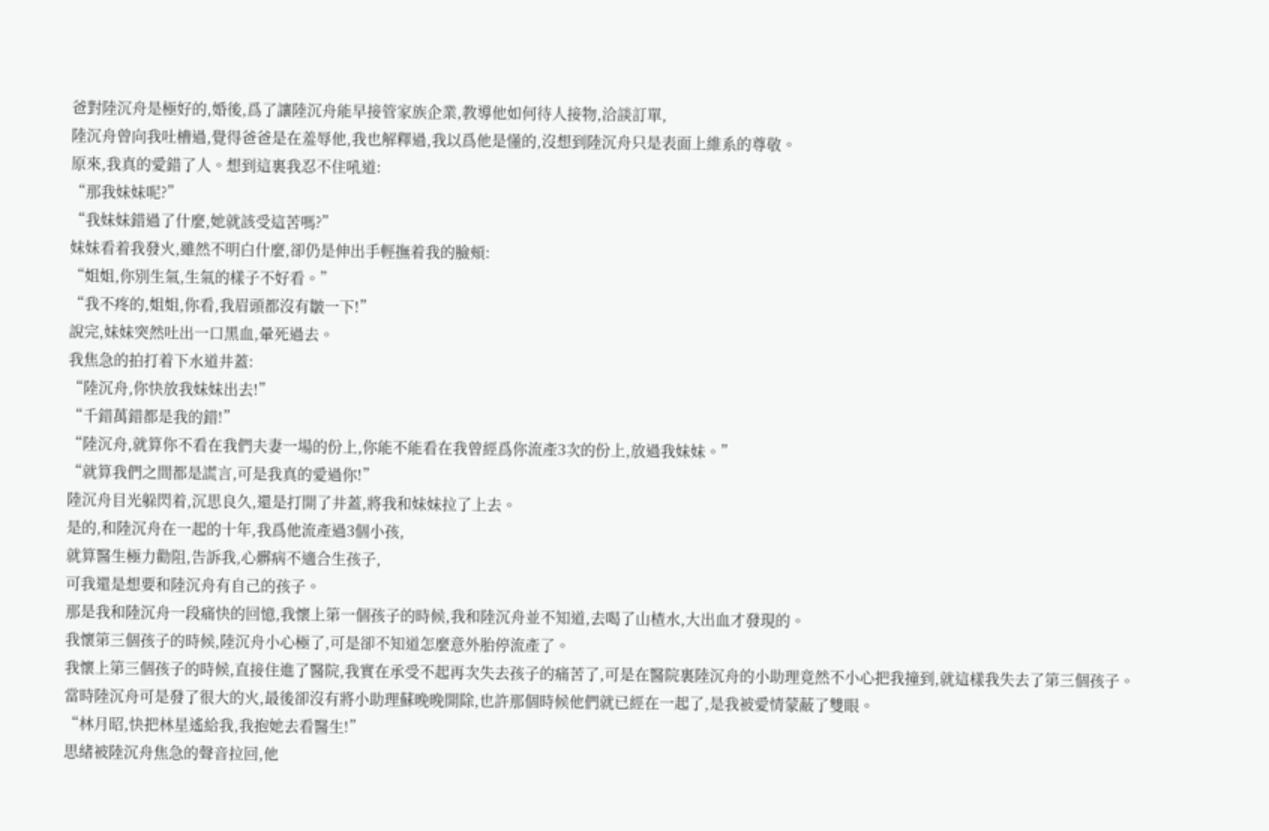爸對陸沉舟是極好的,婚後,爲了讓陸沉舟能早接管家族企業,教導他如何待人接物,洽談訂單,
陸沉舟曾向我吐槽過,覺得爸爸是在羞辱他,我也解釋過,我以爲他是懂的,沒想到陸沉舟只是表面上維系的尊敬。
原來,我真的愛錯了人。想到這裏我忍不住吼道:
“那我妹妹呢?”
“我妹妹錯過了什麼,她就該受這苦嗎?”
妹妹看着我發火,雖然不明白什麼,卻仍是伸出手輕撫着我的臉頰:
“姐姐,你別生氣,生氣的樣子不好看。”
“我不疼的,姐姐,你看,我眉頭都沒有皺一下!”
說完,妹妹突然吐出一口黑血,暈死過去。
我焦急的拍打着下水道井蓋:
“陸沉舟,你快放我妹妹出去!”
“千錯萬錯都是我的錯!”
“陸沉舟,就算你不看在我們夫妻一場的份上,你能不能看在我曾經爲你流產3次的份上,放過我妹妹。”
“就算我們之間都是謊言,可是我真的愛過你!”
陸沉舟目光躲閃着,沉思良久,還是打開了井蓋,將我和妹妹拉了上去。
是的,和陸沉舟在一起的十年,我爲他流產過3個小孩,
就算醫生極力勸阻,告訴我,心髒病不適合生孩子,
可我還是想要和陸沉舟有自己的孩子。
那是我和陸沉舟一段痛快的回憶,我懷上第一個孩子的時候,我和陸沉舟並不知道,去喝了山楂水,大出血才發現的。
我懷第三個孩子的時候,陸沉舟小心極了,可是卻不知道怎麼意外胎停流產了。
我懷上第三個孩子的時候,直接住進了醫院,我實在承受不起再次失去孩子的痛苦了,可是在醫院裏陸沉舟的小助理竟然不小心把我撞到,就這樣我失去了第三個孩子。
當時陸沉舟可是發了很大的火,最後卻沒有將小助理蘇晚晚開除,也許那個時候他們就已經在一起了,是我被愛情蒙蔽了雙眼。
“林月昭,快把林星遙給我,我抱她去看醫生!”
思緒被陸沉舟焦急的聲音拉回,他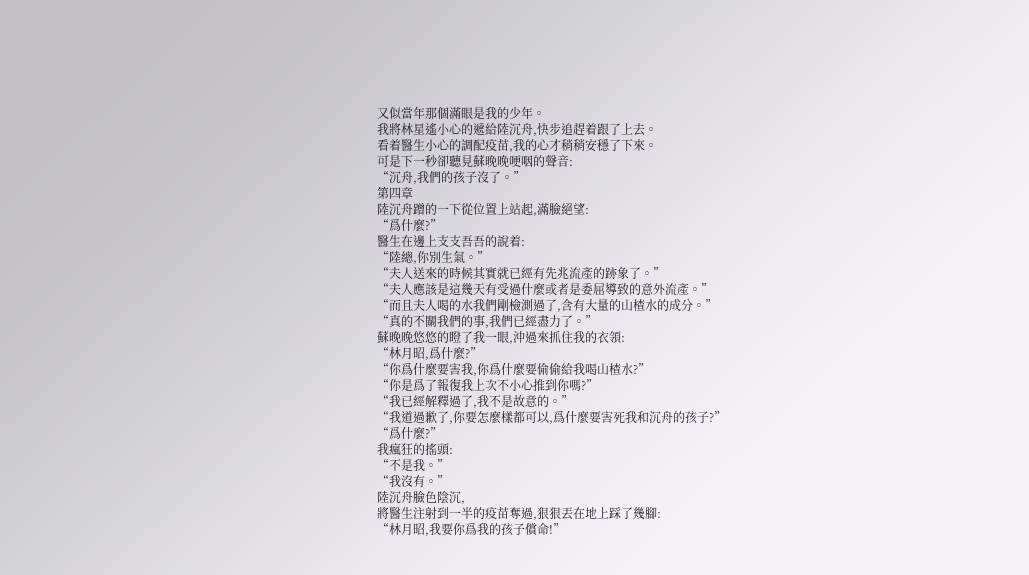又似當年那個滿眼是我的少年。
我將林星遙小心的遞給陸沉舟,快步追趕着跟了上去。
看着醫生小心的調配疫苗,我的心才稍稍安穩了下來。
可是下一秒卻聽見蘇晚晚哽咽的聲音:
“沉舟,我們的孩子沒了。”
第四章
陸沉舟蹭的一下從位置上站起,滿臉絕望:
“爲什麼?”
醫生在邊上支支吾吾的說着:
“陸總,你別生氣。”
“夫人送來的時候其實就已經有先兆流產的跡象了。”
“夫人應該是這幾天有受過什麼或者是委屈導致的意外流產。”
“而且夫人喝的水我們剛檢測過了,含有大量的山楂水的成分。”
“真的不關我們的事,我們已經盡力了。”
蘇晚晚悠悠的瞪了我一眼,沖過來抓住我的衣領:
“林月昭,爲什麼?”
“你爲什麼要害我,你爲什麼要偷偷給我喝山楂水?”
“你是爲了報復我上次不小心推到你嗎?”
“我已經解釋過了,我不是故意的。”
“我道過歉了,你要怎麼樣都可以,爲什麼要害死我和沉舟的孩子?”
“爲什麼?”
我瘋狂的搖頭:
“不是我。”
“我沒有。”
陸沉舟臉色陰沉,
將醫生注射到一半的疫苗奪過,狠狠丟在地上踩了幾腳:
“林月昭,我要你爲我的孩子償命!”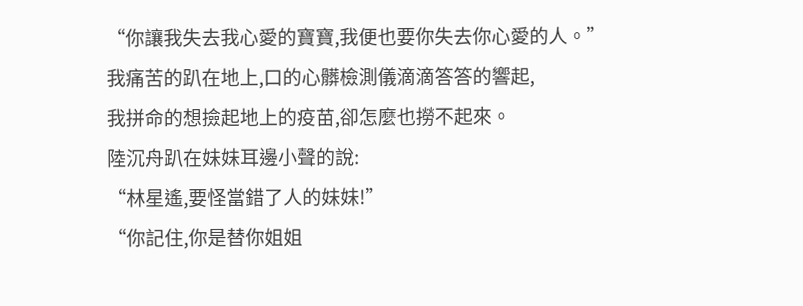“你讓我失去我心愛的寶寶,我便也要你失去你心愛的人。”
我痛苦的趴在地上,口的心髒檢測儀滴滴答答的響起,
我拼命的想撿起地上的疫苗,卻怎麼也撈不起來。
陸沉舟趴在妹妹耳邊小聲的說:
“林星遙,要怪當錯了人的妹妹!”
“你記住,你是替你姐姐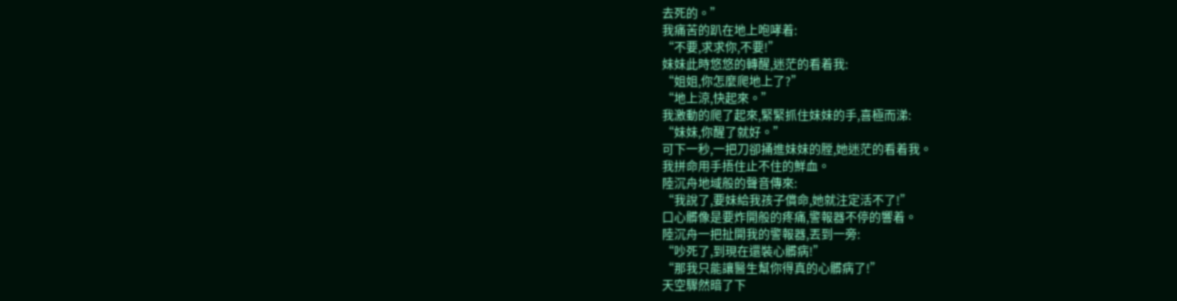去死的。”
我痛苦的趴在地上咆哮着:
“不要,求求你,不要!”
妹妹此時悠悠的轉醒,迷茫的看着我:
“姐姐,你怎麼爬地上了?”
“地上涼,快起來。”
我激動的爬了起來,緊緊抓住妹妹的手,喜極而涕:
“妹妹,你醒了就好。”
可下一秒,一把刀卻捅進妹妹的膛,她迷茫的看着我。
我拼命用手捂住止不住的鮮血。
陸沉舟地域般的聲音傳來:
“我說了,要妹給我孩子償命,她就注定活不了!”
口心髒像是要炸開般的疼痛,警報器不停的響着。
陸沉舟一把扯開我的警報器,丟到一旁:
“吵死了,到現在還裝心髒病!”
“那我只能讓醫生幫你得真的心髒病了!”
天空驟然暗了下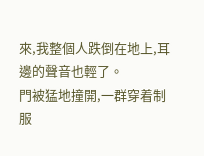來,我整個人跌倒在地上,耳邊的聲音也輕了。
門被猛地撞開,一群穿着制服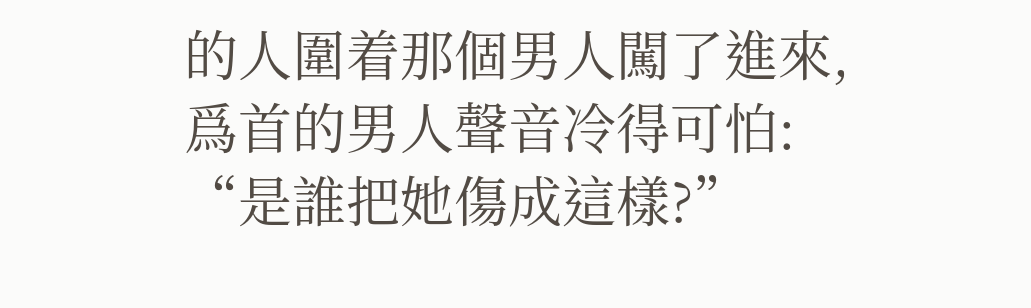的人圍着那個男人闖了進來,
爲首的男人聲音冷得可怕:
“是誰把她傷成這樣?”